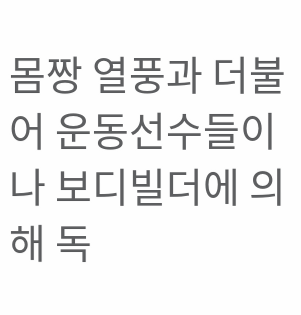몸짱 열풍과 더불어 운동선수들이나 보디빌더에 의해 독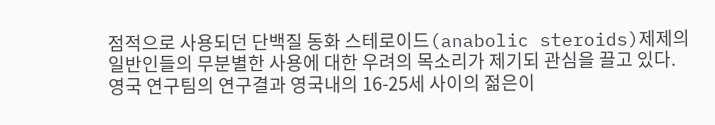점적으로 사용되던 단백질 동화 스테로이드(anabolic steroids)제제의 일반인들의 무분별한 사용에 대한 우려의 목소리가 제기되 관심을 끌고 있다.
영국 연구팀의 연구결과 영국내의 16-25세 사이의 젊은이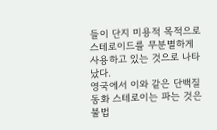들이 단지 미용적 목적으로 스테로이드를 무분별하게 사용하고 있는 것으로 나타났다.
영국에서 이와 같은 단백질 동화 스테로이는 파는 것은 불법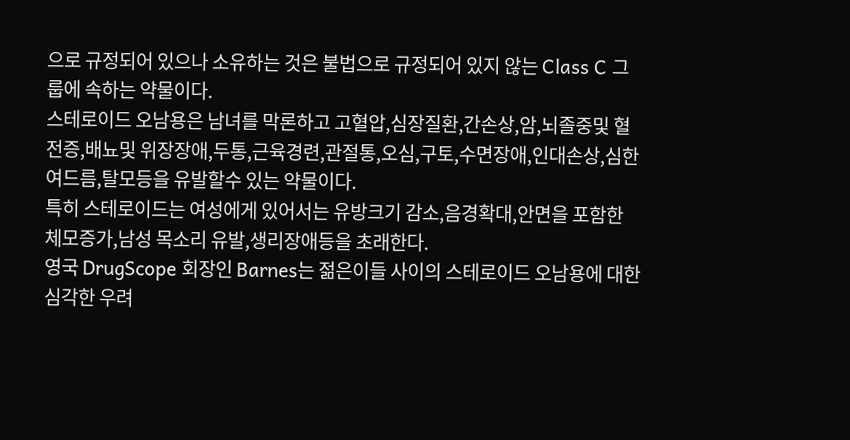으로 규정되어 있으나 소유하는 것은 불법으로 규정되어 있지 않는 Class C 그룹에 속하는 약물이다.
스테로이드 오남용은 남녀를 막론하고 고혈압,심장질환,간손상,암,뇌졸중및 혈전증,배뇨및 위장장애,두통,근육경련,관절통,오심,구토,수면장애,인대손상,심한 여드름,탈모등을 유발할수 있는 약물이다.
특히 스테로이드는 여성에게 있어서는 유방크기 감소,음경확대,안면을 포함한 체모증가,남성 목소리 유발,생리장애등을 초래한다.
영국 DrugScope 회장인 Barnes는 젊은이들 사이의 스테로이드 오남용에 대한 심각한 우려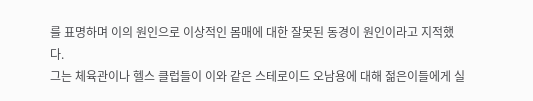를 표명하며 이의 원인으로 이상적인 몸매에 대한 잘못된 동경이 원인이라고 지적했다.
그는 체육관이나 헬스 클럽들이 이와 같은 스테로이드 오남용에 대해 젊은이들에게 실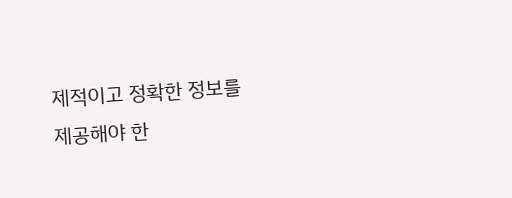제적이고 정확한 정보를 제공해야 한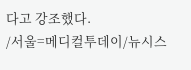다고 강조했다.
/서울=메디컬투데이/뉴시스